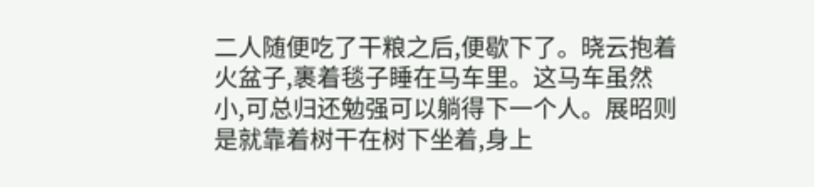二人随便吃了干粮之后,便歇下了。晓云抱着火盆子,裹着毯子睡在马车里。这马车虽然小,可总归还勉强可以躺得下一个人。展昭则是就靠着树干在树下坐着,身上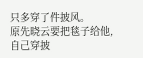只多穿了件披风。
原先晓云要把毯子给他,自己穿披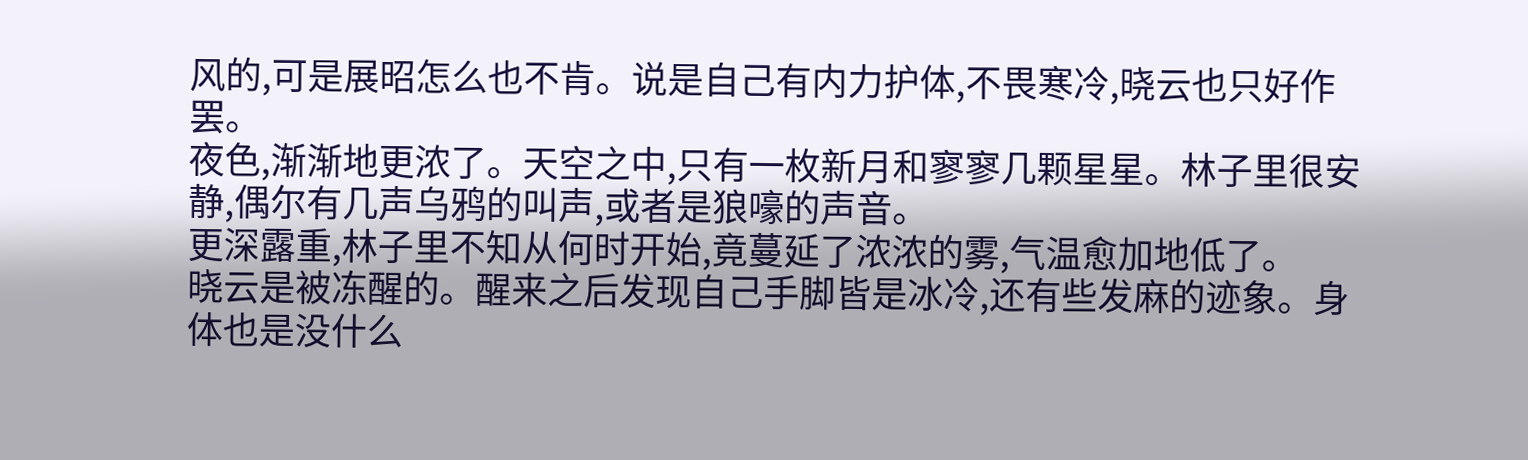风的,可是展昭怎么也不肯。说是自己有内力护体,不畏寒冷,晓云也只好作罢。
夜色,渐渐地更浓了。天空之中,只有一枚新月和寥寥几颗星星。林子里很安静,偶尔有几声乌鸦的叫声,或者是狼嚎的声音。
更深露重,林子里不知从何时开始,竟蔓延了浓浓的雾,气温愈加地低了。
晓云是被冻醒的。醒来之后发现自己手脚皆是冰冷,还有些发麻的迹象。身体也是没什么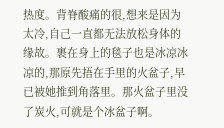热度。背脊酸痛的很,想来是因为太冷,自己一直都无法放松身体的缘故。裹在身上的毯子也是冰凉冰凉的,那原先捂在手里的火盆子,早已被她推到角落里。那火盆子里没了炭火,可就是个冰盆子啊。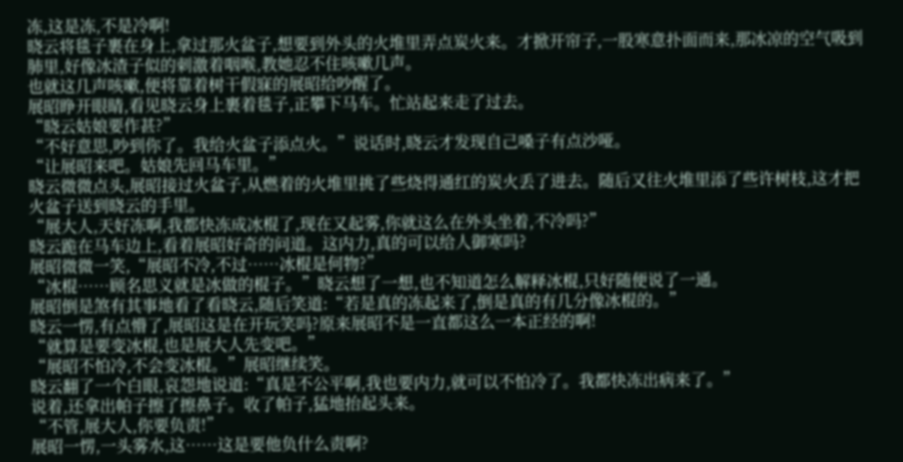冻,这是冻,不是冷啊!
晓云将毯子裹在身上,拿过那火盆子,想要到外头的火堆里弄点炭火来。才掀开帘子,一股寒意扑面而来,那冰凉的空气吸到肺里,好像冰渣子似的刺激着咽喉,教她忍不住咳嗽几声。
也就这几声咳嗽,便将靠着树干假寐的展昭给吵醒了。
展昭睁开眼睛,看见晓云身上裹着毯子,正攀下马车。忙站起来走了过去。
“晓云姑娘要作甚?”
“不好意思,吵到你了。我给火盆子添点火。”说话时,晓云才发现自己嗓子有点沙哑。
“让展昭来吧。姑娘先回马车里。”
晓云微微点头,展昭接过火盆子,从燃着的火堆里挑了些烧得通红的炭火丢了进去。随后又往火堆里添了些许树枝,这才把火盆子送到晓云的手里。
“展大人,天好冻啊,我都快冻成冰棍了,现在又起雾,你就这么在外头坐着,不冷吗?”
晓云跪在马车边上,看着展昭好奇的问道。这内力,真的可以给人御寒吗?
展昭微微一笑,“展昭不冷,不过……冰棍是何物?”
“冰棍……顾名思义就是冰做的棍子。”晓云想了一想,也不知道怎么解释冰棍,只好随便说了一通。
展昭倒是煞有其事地看了看晓云,随后笑道:“若是真的冻起来了,倒是真的有几分像冰棍的。”
晓云一愣,有点懵了,展昭这是在开玩笑吗?原来展昭不是一直都这么一本正经的啊!
“就算是要变冰棍,也是展大人先变吧。”
“展昭不怕冷,不会变冰棍。”展昭继续笑。
晓云翻了一个白眼,哀怨地说道:“真是不公平啊,我也要内力,就可以不怕冷了。我都快冻出病来了。”
说着,还拿出帕子擦了擦鼻子。收了帕子,猛地抬起头来。
“不管,展大人,你要负责!”
展昭一愣,一头雾水,这……这是要他负什么责啊?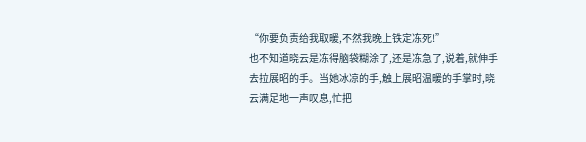“你要负责给我取暖,不然我晚上铁定冻死!”
也不知道晓云是冻得脑袋糊涂了,还是冻急了,说着,就伸手去拉展昭的手。当她冰凉的手,触上展昭温暖的手掌时,晓云满足地一声叹息,忙把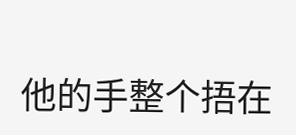他的手整个捂在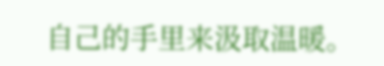自己的手里来汲取温暖。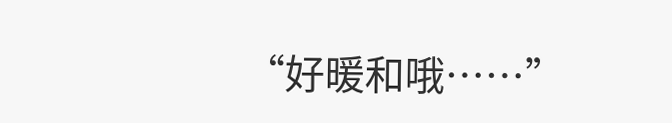“好暖和哦……”